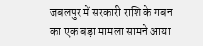जबलपुर में सरकारी राशि के गबन का एक बड़ा मामला सामने आया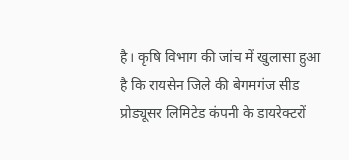है। कृषि विभाग की जांच में खुलासा हुआ है कि रायसेन जिले की बेगमगंज सीड प्रोड्यूसर लिमिटेड कंपनी के डायरेक्टरों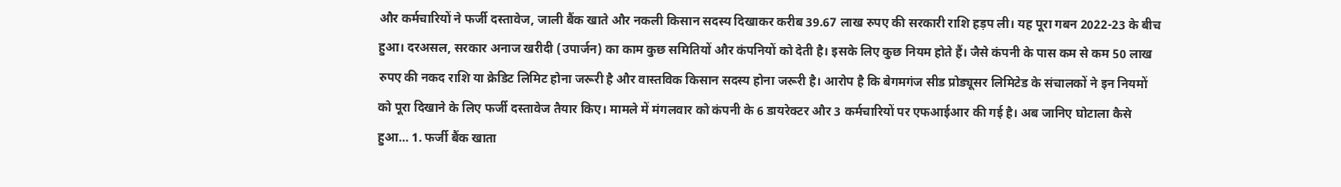और कर्मचारियों ने फर्जी दस्तावेज, जाली बैंक खाते और नकली किसान सदस्य दिखाकर करीब 39.67 लाख रुपए की सरकारी राशि हड़प ली। यह पूरा गबन 2022-23 के बीच हुआ। दरअसल, सरकार अनाज खरीदी (उपार्जन) का काम कुछ समितियों और कंपनियों को देती है। इसके लिए कुछ नियम होते हैं। जैसे कंपनी के पास कम से कम 50 लाख रुपए की नकद राशि या क्रेडिट लिमिट होना जरूरी है और वास्तविक किसान सदस्य होना जरूरी है। आरोप है कि बेगमगंज सीड प्रोड्यूसर लिमिटेड के संचालकों ने इन नियमों को पूरा दिखाने के लिए फर्जी दस्तावेज तैयार किए। मामले में मंगलवार को कंपनी के 6 डायरेक्टर और 3 कर्मचारियों पर एफआईआर की गई है। अब जानिए घोटाला कैसे हुआ… 1. फर्जी बैंक खाता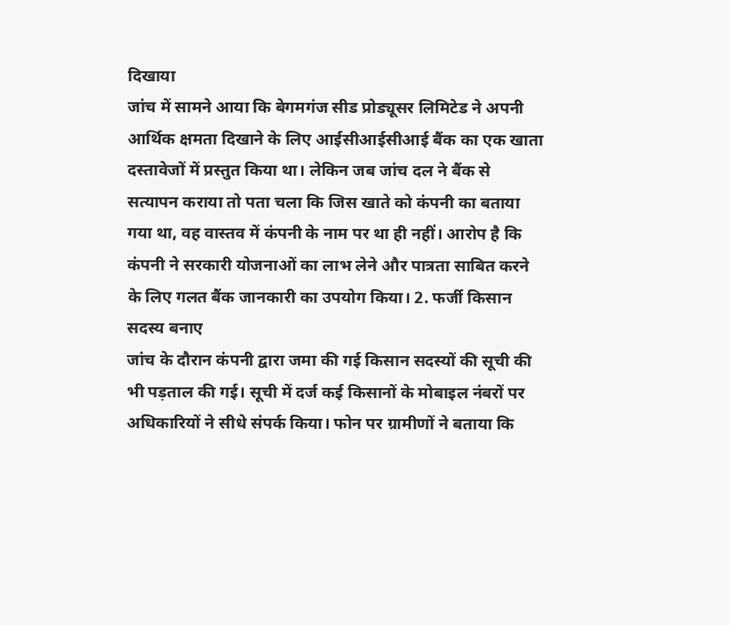दिखाया
जांच में सामने आया कि बेगमगंज सीड प्रोड्यूसर लिमिटेड ने अपनी आर्थिक क्षमता दिखाने के लिए आईसीआईसीआई बैंक का एक खाता दस्तावेजों में प्रस्तुत किया था। लेकिन जब जांच दल ने बैंक से सत्यापन कराया तो पता चला कि जिस खाते को कंपनी का बताया गया था, वह वास्तव में कंपनी के नाम पर था ही नहीं। आरोप है कि कंपनी ने सरकारी योजनाओं का लाभ लेने और पात्रता साबित करने के लिए गलत बैंक जानकारी का उपयोग किया। 2. फर्जी किसान सदस्य बनाए
जांच के दौरान कंपनी द्वारा जमा की गई किसान सदस्यों की सूची की भी पड़ताल की गई। सूची में दर्ज कई किसानों के मोबाइल नंबरों पर अधिकारियों ने सीधे संपर्क किया। फोन पर ग्रामीणों ने बताया कि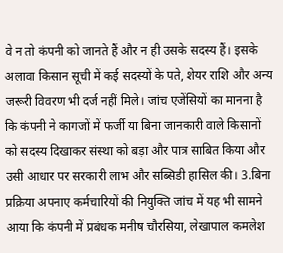वे न तो कंपनी को जानते हैं और न ही उसके सदस्य हैं। इसके अलावा किसान सूची में कई सदस्यों के पते, शेयर राशि और अन्य जरूरी विवरण भी दर्ज नहीं मिले। जांच एजेंसियों का मानना है कि कंपनी ने कागजों में फर्जी या बिना जानकारी वाले किसानों को सदस्य दिखाकर संस्था को बड़ा और पात्र साबित किया और उसी आधार पर सरकारी लाभ और सब्सिडी हासिल की। 3.बिना प्रक्रिया अपनाए कर्मचारियों की नियुक्ति जांच में यह भी सामने आया कि कंपनी में प्रबंधक मनीष चौरसिया, लेखापाल कमलेश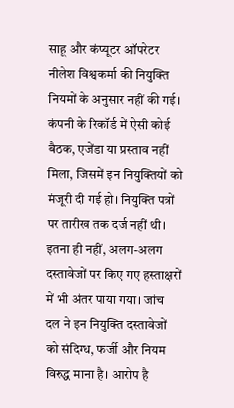साहू और कंप्यूटर ऑपरेटर नीलेश विश्वकर्मा की नियुक्ति नियमों के अनुसार नहीं की गई। कंपनी के रिकॉर्ड में ऐसी कोई बैठक, एजेंडा या प्रस्ताव नहीं मिला, जिसमें इन नियुक्तियों को मंजूरी दी गई हो। नियुक्ति पत्रों पर तारीख तक दर्ज नहीं थी। इतना ही नहीं, अलग-अलग दस्तावेजों पर किए गए हस्ताक्षरों में भी अंतर पाया गया। जांच दल ने इन नियुक्ति दस्तावेजों को संदिग्ध, फर्जी और नियम विरुद्ध माना है। आरोप है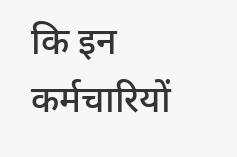कि इन कर्मचारियों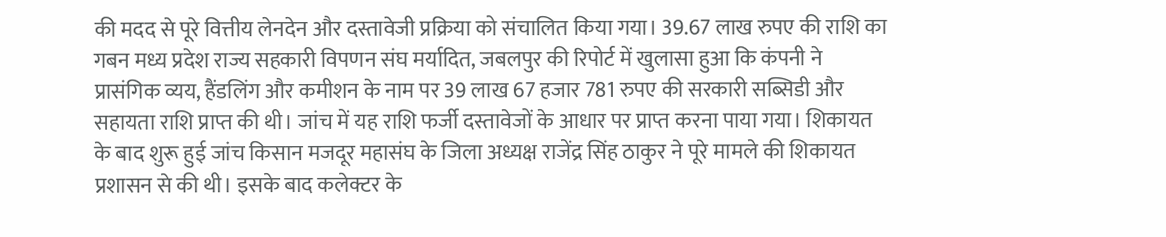की मदद से पूरे वित्तीय लेनदेन और दस्तावेजी प्रक्रिया को संचालित किया गया। 39.67 लाख रुपए की राशि का गबन मध्य प्रदेश राज्य सहकारी विपणन संघ मर्यादित, जबलपुर की रिपोर्ट में खुलासा हुआ कि कंपनी ने प्रासंगिक व्यय, हैंडलिंग और कमीशन के नाम पर 39 लाख 67 हजार 781 रुपए की सरकारी सब्सिडी और सहायता राशि प्राप्त की थी। जांच में यह राशि फर्जी दस्तावेजों के आधार पर प्राप्त करना पाया गया। शिकायत के बाद शुरू हुई जांच किसान मजदूर महासंघ के जिला अध्यक्ष राजेंद्र सिंह ठाकुर ने पूरे मामले की शिकायत प्रशासन से की थी। इसके बाद कलेक्टर के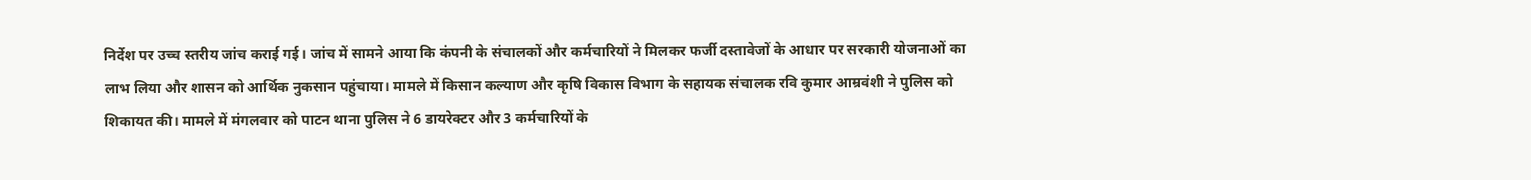निर्देश पर उच्च स्तरीय जांच कराई गई। जांच में सामने आया कि कंपनी के संचालकों और कर्मचारियों ने मिलकर फर्जी दस्तावेजों के आधार पर सरकारी योजनाओं का लाभ लिया और शासन को आर्थिक नुकसान पहुंचाया। मामले में किसान कल्याण और कृषि विकास विभाग के सहायक संचालक रवि कुमार आम्रवंशी ने पुलिस को शिकायत की। मामले में मंगलवार को पाटन थाना पुलिस ने 6 डायरेक्टर और 3 कर्मचारियों के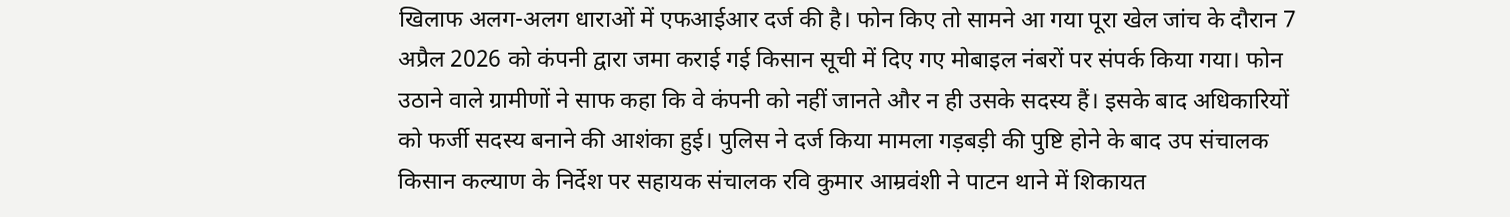खिलाफ अलग-अलग धाराओं में एफआईआर दर्ज की है। फोन किए तो सामने आ गया पूरा खेल जांच के दौरान 7 अप्रैल 2026 को कंपनी द्वारा जमा कराई गई किसान सूची में दिए गए मोबाइल नंबरों पर संपर्क किया गया। फोन उठाने वाले ग्रामीणों ने साफ कहा कि वे कंपनी को नहीं जानते और न ही उसके सदस्य हैं। इसके बाद अधिकारियों को फर्जी सदस्य बनाने की आशंका हुई। पुलिस ने दर्ज किया मामला गड़बड़ी की पुष्टि होने के बाद उप संचालक किसान कल्याण के निर्देश पर सहायक संचालक रवि कुमार आम्रवंशी ने पाटन थाने में शिकायत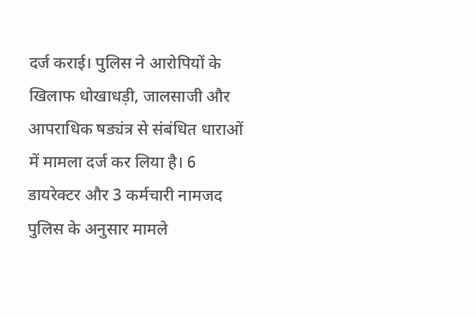दर्ज कराई। पुलिस ने आरोपियों के खिलाफ धोखाधड़ी, जालसाजी और आपराधिक षड्यंत्र से संबंधित धाराओं में मामला दर्ज कर लिया है। 6 डायरेक्टर और 3 कर्मचारी नामजद पुलिस के अनुसार मामले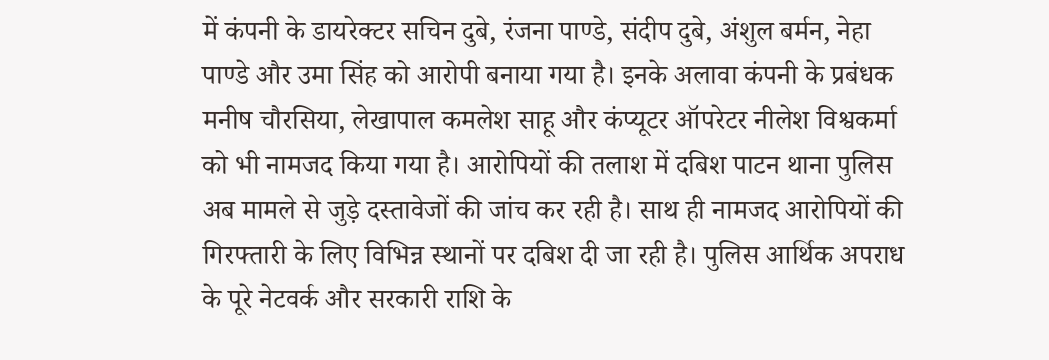में कंपनी के डायरेक्टर सचिन दुबे, रंजना पाण्डे, संदीप दुबे, अंशुल बर्मन, नेहा पाण्डे और उमा सिंह को आरोपी बनाया गया है। इनके अलावा कंपनी के प्रबंधक मनीष चौरसिया, लेखापाल कमलेश साहू और कंप्यूटर ऑपरेटर नीलेश विश्वकर्मा को भी नामजद किया गया है। आरोपियों की तलाश में दबिश पाटन थाना पुलिस अब मामले से जुड़े दस्तावेजों की जांच कर रही है। साथ ही नामजद आरोपियों की गिरफ्तारी के लिए विभिन्न स्थानों पर दबिश दी जा रही है। पुलिस आर्थिक अपराध के पूरे नेटवर्क और सरकारी राशि के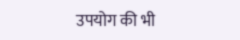उपयोग की भी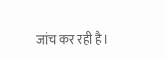जांच कर रही है।